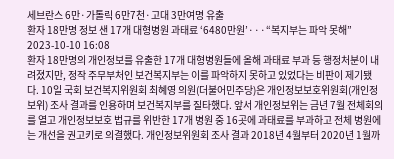세브란스 6만·가톨릭 6만7천·고대 3만여명 유출
환자 18만명 정보 샌 17개 대형병원 과태료 ‘6480만원’···“복지부는 파악 못해” 2023-10-10 16:08
환자 18만명의 개인정보를 유출한 17개 대형병원들에 올해 과태료 부과 등 행정처분이 내려졌지만, 정작 주무부처인 보건복지부는 이를 파악하지 못하고 있었다는 비판이 제기됐다. 10일 국회 보건복지위원회 최혜영 의원(더불어민주당)은 개인정보보호위원회(개인정보위) 조사 결과를 인용하며 보건복지부를 질타했다. 앞서 개인정보위는 금년 7월 전체회의를 열고 개인정보보호 법규를 위반한 17개 병원 중 16곳에 과태료를 부과하고 전체 병원에는 개선을 권고키로 의결했다. 개인정보위원회 조사 결과 2018년 4월부터 2020년 1월까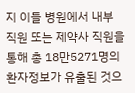지 이들 병원에서 내부 직원 또는 제약사 직원을 통해 총 18만5271명의 환자정보가 유출된 것으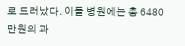로 드러났다. 이들 병원에는 총 6480만원의 과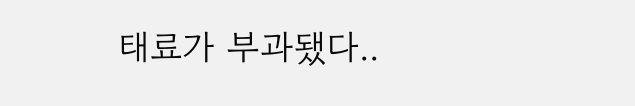태료가 부과됐다..